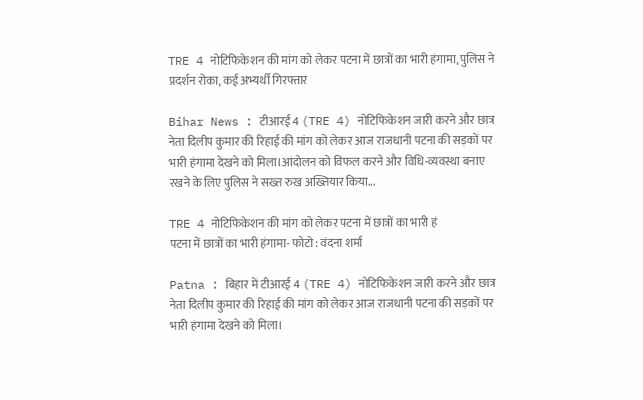TRE 4 नोटिफिकेशन की मांग को लेकर पटना में छात्रों का भारी हंगामा, पुलिस ने प्रदर्शन रोका, कई अभ्यर्थी गिरफ्तार

Bihar News : टीआरई 4 (TRE 4) नोटिफिकेशन जारी करने और छात्र नेता दिलीप कुमार की रिहाई की मांग को लेकर आज राजधानी पटना की सड़कों पर भारी हंगामा देखने को मिला।आंदोलन को विफल करने और विधि-व्यवस्था बनाए रखने के लिए पुलिस ने सख्त रुख अख्तियार किया...

TRE 4 नोटिफिकेशन की मांग को लेकर पटना में छात्रों का भारी हं
पटना में छात्रों का भारी हंगामा- फोटो : वंदना शर्मा

Patna : बिहार में टीआरई 4 (TRE 4) नोटिफिकेशन जारी करने और छात्र नेता दिलीप कुमार की रिहाई की मांग को लेकर आज राजधानी पटना की सड़कों पर भारी हंगामा देखने को मिला।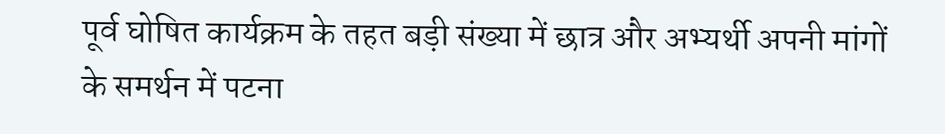पूर्व घोषित कार्यक्रम के तहत बड़ी संख्या में छात्र और अभ्यर्थी अपनी मांगों के समर्थन में पटना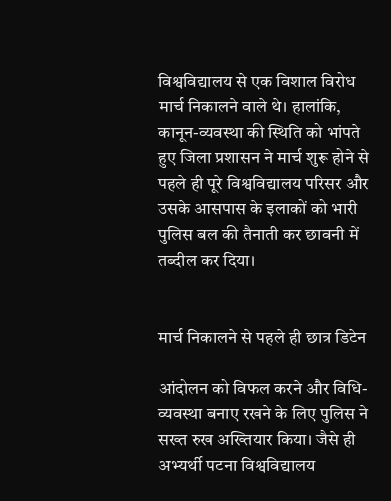विश्वविद्यालय से एक विशाल विरोध मार्च निकालने वाले थे। हालांकि, कानून-व्यवस्था की स्थिति को भांपते हुए जिला प्रशासन ने मार्च शुरू होने से पहले ही पूरे विश्वविद्यालय परिसर और उसके आसपास के इलाकों को भारी पुलिस बल की तैनाती कर छावनी में तब्दील कर दिया।


मार्च निकालने से पहले ही छात्र डिटेन

आंदोलन को विफल करने और विधि-व्यवस्था बनाए रखने के लिए पुलिस ने सख्त रुख अख्तियार किया। जैसे ही अभ्यर्थी पटना विश्वविद्यालय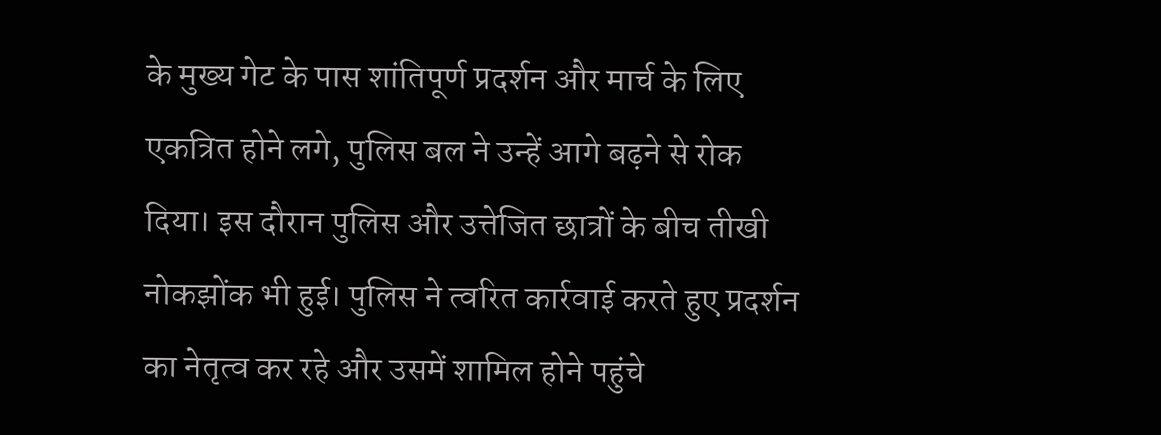के मुख्य गेट के पास शांतिपूर्ण प्रदर्शन और मार्च के लिए एकत्रित होने लगे, पुलिस बल ने उन्हें आगे बढ़ने से रोक दिया। इस दौरान पुलिस और उत्तेजित छात्रों के बीच तीखी नोकझोंक भी हुई। पुलिस ने त्वरित कार्रवाई करते हुए प्रदर्शन का नेतृत्व कर रहे और उसमें शामिल होने पहुंचे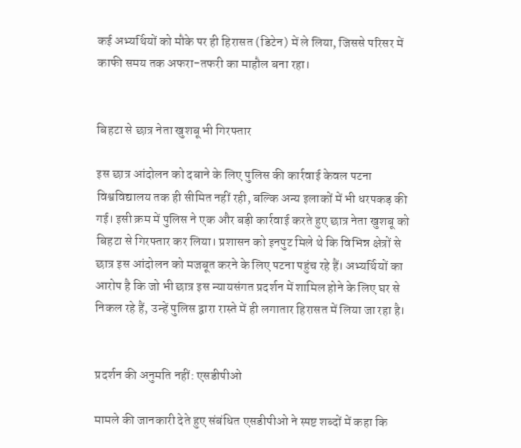कई अभ्यर्थियों को मौके पर ही हिरासत (डिटेन) में ले लिया, जिससे परिसर में काफी समय तक अफरा-तफरी का माहौल बना रहा।


बिहटा से छात्र नेता खुशबू भी गिरफ्तार

इस छात्र आंदोलन को दबाने के लिए पुलिस की कार्रवाई केवल पटना विश्वविद्यालय तक ही सीमित नहीं रही, बल्कि अन्य इलाकों में भी धरपकड़ की गई। इसी क्रम में पुलिस ने एक और बड़ी कार्रवाई करते हुए छात्र नेता खुशबू को बिहटा से गिरफ्तार कर लिया। प्रशासन को इनपुट मिले थे कि विभिन्न क्षेत्रों से छात्र इस आंदोलन को मजबूत करने के लिए पटना पहुंच रहे हैं। अभ्यर्थियों का आरोप है कि जो भी छात्र इस न्यायसंगत प्रदर्शन में शामिल होने के लिए घर से निकल रहे हैं, उन्हें पुलिस द्वारा रास्ते में ही लगातार हिरासत में लिया जा रहा है।


प्रदर्शन की अनुमति नहीं: एसडीपीओ

मामले की जानकारी देते हुए संबंधित एसडीपीओ ने स्पष्ट शब्दों में कहा कि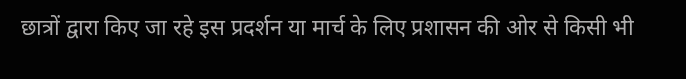छात्रों द्वारा किए जा रहे इस प्रदर्शन या मार्च के लिए प्रशासन की ओर से किसी भी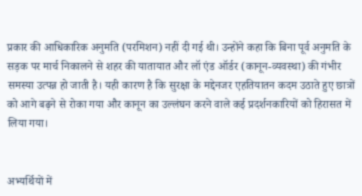प्रकार की आधिकारिक अनुमति (परमिशन) नहीं दी गई थी। उन्होंने कहा कि बिना पूर्व अनुमति के सड़क पर मार्च निकालने से शहर की यातायात और लॉ एंड ऑर्डर (कानून-व्यवस्था) की गंभीर समस्या उत्पन्न हो जाती है। यही कारण है कि सुरक्षा के मद्देनजर एहतियातन कदम उठाते हुए छात्रों को आगे बढ़ने से रोका गया और कानून का उल्लंघन करने वाले कई प्रदर्शनकारियों को हिरासत में लिया गया।


अभ्यर्थियों में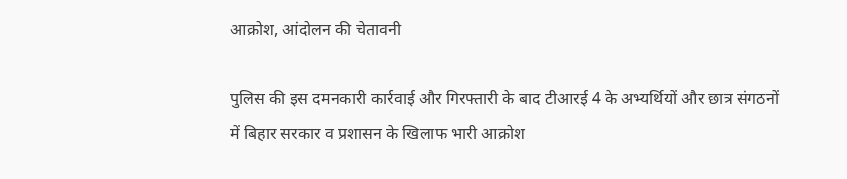आक्रोश, आंदोलन की चेतावनी

पुलिस की इस दमनकारी कार्रवाई और गिरफ्तारी के बाद टीआरई 4 के अभ्यर्थियों और छात्र संगठनों में बिहार सरकार व प्रशासन के खिलाफ भारी आक्रोश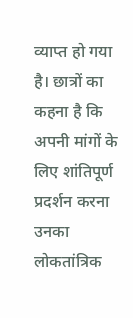व्याप्त हो गया है। छात्रों का कहना है कि अपनी मांगों के लिए शांतिपूर्ण प्रदर्शन करना उनका लोकतांत्रिक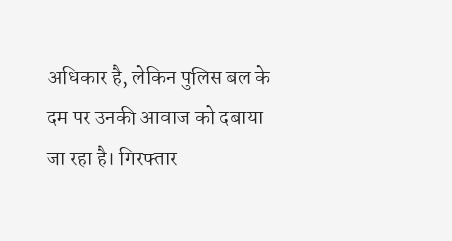अधिकार है, लेकिन पुलिस बल के दम पर उनकी आवाज को दबाया जा रहा है। गिरफ्तार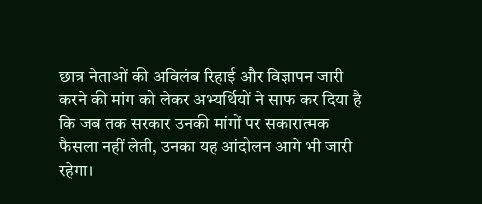छात्र नेताओं की अविलंब रिहाई और विज्ञापन जारी करने की मांग को लेकर अभ्यर्थियों ने साफ कर दिया है कि जब तक सरकार उनकी मांगों पर सकारात्मक फैसला नहीं लेती, उनका यह आंदोलन आगे भी जारी रहेगा।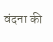वंदना की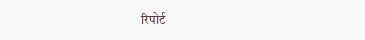रिपोर्ट